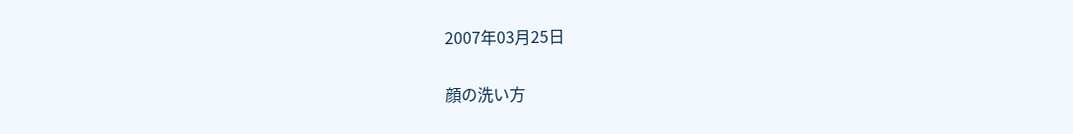2007年03月25日

顔の洗い方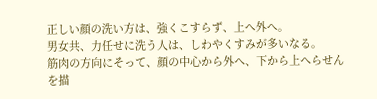正しい顔の洗い方は、強くこすらず、上へ外へ。
男女共、力任せに洗う人は、しわやくすみが多いなる。
筋肉の方向にそって、顔の中心から外へ、下から上へらせんを描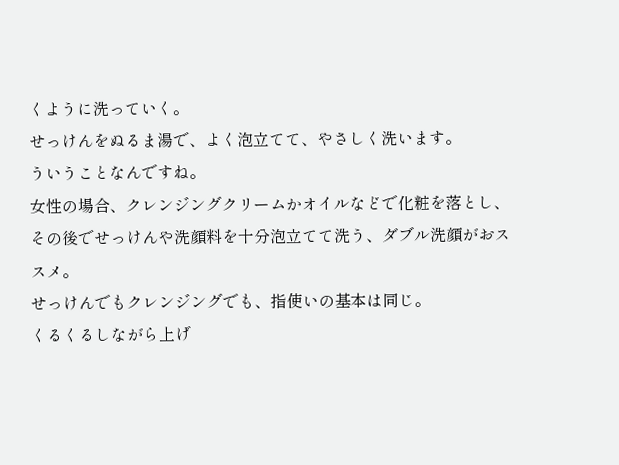くように洗っていく。
せっけんをぬるま湯で、よく泡立てて、やさしく洗います。
ういうことなんですね。
女性の場合、クレンジングクリームかオイルなどで化粧を落とし、その後でせっけんや洗顔料を十分泡立てて洗う、ダブル洗顔がおススメ。
せっけんでもクレンジングでも、指使いの基本は同じ。
くるくるしながら上げ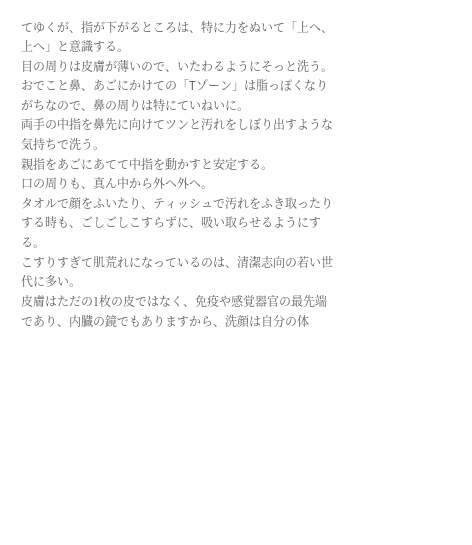てゆくが、指が下がるところは、特に力をぬいて「上へ、上へ」と意識する。
目の周りは皮膚が薄いので、いたわるようにそっと洗う。
おでこと鼻、あごにかけての「Tゾーン」は脂っぽくなりがちなので、鼻の周りは特にていねいに。
両手の中指を鼻先に向けてツンと汚れをしぼり出すような気持ちで洗う。
親指をあごにあてて中指を動かすと安定する。
口の周りも、真ん中から外へ外へ。
タオルで顔をふいたり、ティッシュで汚れをふき取ったりする時も、ごしごしこすらずに、吸い取らせるようにする。
こすりすぎて肌荒れになっているのは、清潔志向の若い世代に多い。
皮膚はただの1枚の皮ではなく、免疫や感覚器官の最先端であり、内臓の鏡でもありますから、洗顔は自分の体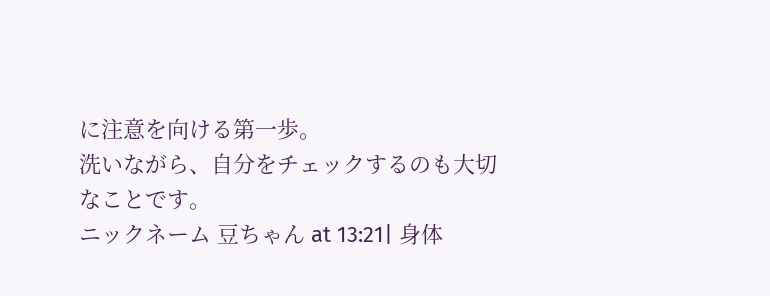に注意を向ける第一歩。
洗いながら、自分をチェックするのも大切なことです。
ニックネーム 豆ちゃん at 13:21| 身体